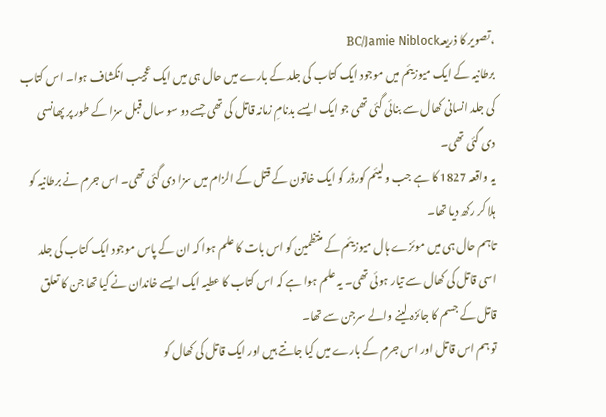،تصویر کا ذریعہBC/Jamie Niblock
برطانیہ کے ایک میوزیئم میں موجود ایک کتاب کی جلد کے بارے میں حال ہی میں ایک عجیب انکشاف ہوا۔ اس کتاب کی جلد انسانی کھال سے بنائی گئی تھی جو ایک ایسے بدنامِ زمانہ قاتل کی تھی جسے دو سو سال قبل سزا کے طور پر پھانسی دی گئی تھی۔
یہ واقعہ 1827 کا ہے جب ولیئم کورڈر کو ایک خاتون کے قتل کے الزام میں سزا دی گئی تھی۔ اس جرم نے برطانیہ کو ہلا کر رکھ دیا تھا۔
تاہم حال ہی میں موئزے ہال میوزیئم کے منتظمین کو اس بات کا علم ہوا کہ ان کے پاس موجود ایک کتاب کی جلد اسی قاتل کی کھال سے تیار ہوئی تھی۔ یہ علم ہوا ہے کہ اس کتاب کا عطیہ ایک ایسے خاندان نے کیا تھا جن کا تعلق قاتل کے جسم کا جائزہ لینے والے سرجن سے تھا۔
تو ہم اس قاتل اور اس جرم کے بارے میں کیا جانتے ہیں اور ایک قاتل کی کھال کو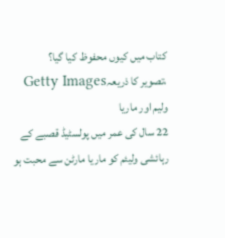کتاب میں کیوں محفوظ کیا گیا؟
،تصویر کا ذریعہGetty Images
ولیم اور ماریا
22 سال کی عمر میں پولسٹیڈ قصبے کے رہائشی ولیئم کو ماریا مارٹن سے محبت ہو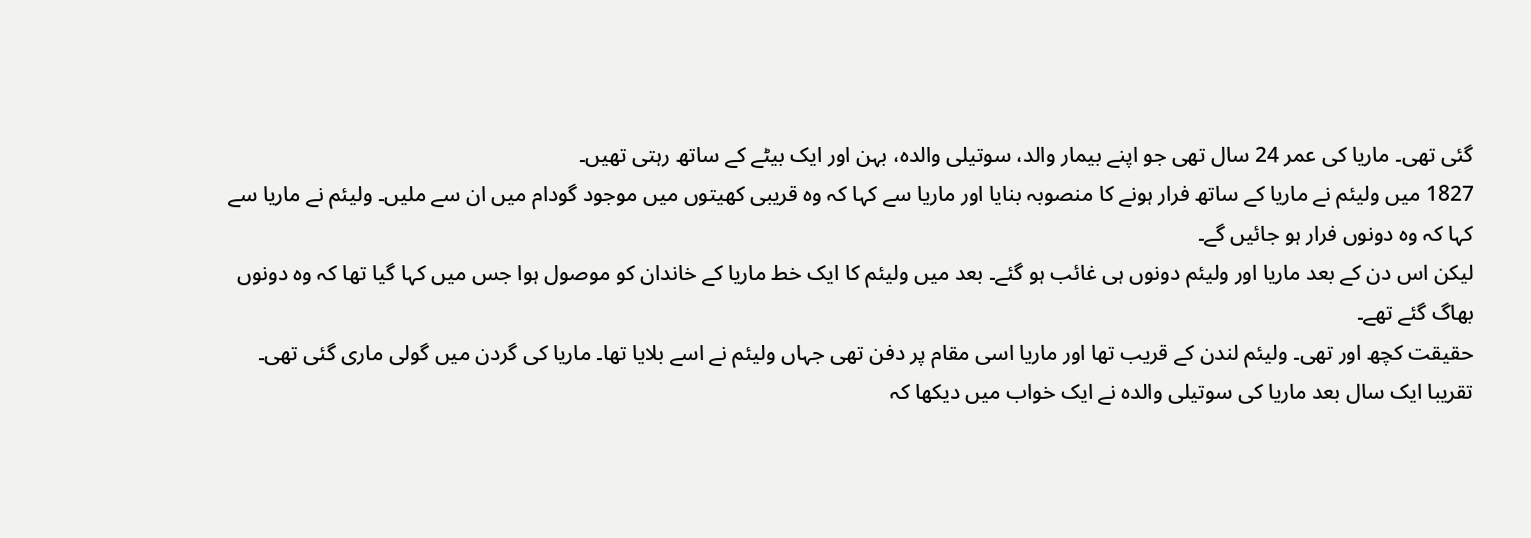گئی تھی۔ ماریا کی عمر 24 سال تھی جو اپنے بیمار والد، سوتیلی والدہ، بہن اور ایک بیٹے کے ساتھ رہتی تھیں۔
1827 میں ولیئم نے ماریا کے ساتھ فرار ہونے کا منصوبہ بنایا اور ماریا سے کہا کہ وہ قریبی کھیتوں میں موجود گودام میں ان سے ملیں۔ ولیئم نے ماریا سے کہا کہ وہ دونوں فرار ہو جائیں گے۔
لیکن اس دن کے بعد ماریا اور ولیئم دونوں ہی غائب ہو گئے۔ بعد میں ولیئم کا ایک خط ماریا کے خاندان کو موصول ہوا جس میں کہا گیا تھا کہ وہ دونوں بھاگ گئے تھے۔
حقیقت کچھ اور تھی۔ ولیئم لندن کے قریب تھا اور ماریا اسی مقام پر دفن تھی جہاں ولیئم نے اسے بلایا تھا۔ ماریا کی گردن میں گولی ماری گئی تھی۔
تقریبا ایک سال بعد ماریا کی سوتیلی والدہ نے ایک خواب میں دیکھا کہ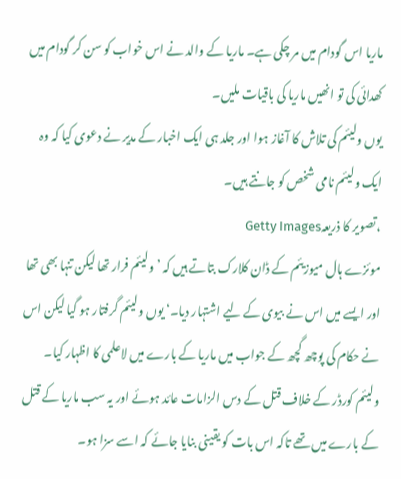ماریا اس گودام میں مر چکی ہے۔ ماریا کے والد نے اس خواب کو سن کر گودام میں کھدائی کی تو انھیں ماریا کی باقیات ملیں۔
یوں ولیئم کی تلاش کا آغاز ہوا اور جلد ہی ایک اخبار کے مدیر نے دعوی کیا کہ وہ ایک ولیئم نامی شخص کو جانتے ہیں۔
،تصویر کا ذریعہGetty Images
موئزے ہال میوزیئم کے ڈان کلارک بتاتے ہیں کہ ’ولیئم فرار تھا لیکن تنہا بھی تھا اور ایسے میں اس نے بیوی کے لیے اشتہار دیا۔‘ یوں ولیئم گرفتار ہو گیا لیکن اس نے حکام کی پوچھ گچھ کے جواب میں ماریا کے بارے میں لاعلمی کا اظہار کیا۔
ولیئم کورڈر کے خلاف قتل کے دس الزامات عائد ہوئے اور یہ سب ماریا کے قتل کے بارے میں تھے تاکہ اس بات کو یقینی بنایا جائے کہ اسے سزا ہو۔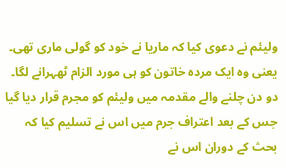ولیئم نے دعوی کیا کہ ماریا نے خود کو گولی ماری تھی۔ یعنی وہ ایک مردہ خاتون کو ہی مورد الزام ٹھہرانے لگا۔
دو دن چلنے والے مقدمہ میں ولیئم کو مجرم قرار دیا گیا جس کے بعد اعتراف جرم میں اس نے تسلیم کیا کہ بحث کے دوران اس نے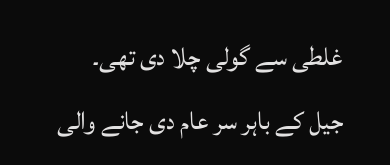غلطی سے گولی چلا دی تھی۔
جیل کے باہر سر عام دی جانے والی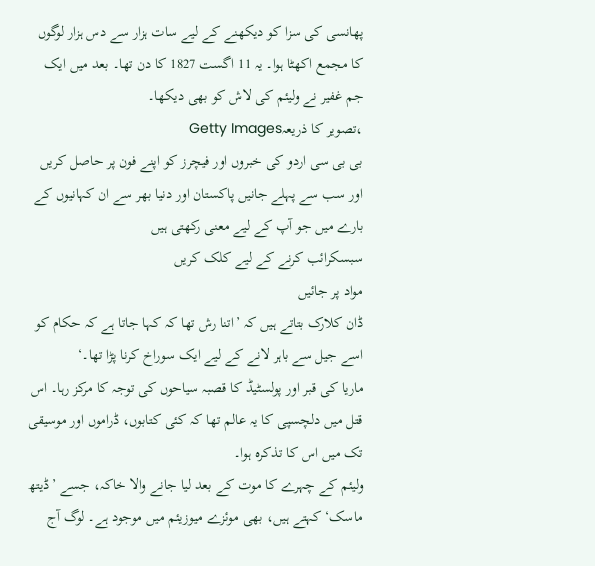پھانسی کی سزا کو دیکھنے کے لیے سات ہزار سے دس ہزار لوگوں کا مجمع اکھٹا ہوا۔ یہ 11 اگست 1827 کا دن تھا۔ بعد میں ایک جم غفیر نے ولیئم کی لاش کو بھی دیکھا۔
،تصویر کا ذریعہGetty Images
بی بی سی اردو کی خبروں اور فیچرز کو اپنے فون پر حاصل کریں اور سب سے پہلے جانیں پاکستان اور دنیا بھر سے ان کہانیوں کے بارے میں جو آپ کے لیے معنی رکھتی ہیں
سبسکرائب کرنے کے لیے کلک کریں
مواد پر جائیں
ڈان کلارک بتاتے ہیں کہ ’اتنا رش تھا کہ کہا جاتا ہے کہ حکام کو اسے جیل سے باہر لانے کے لیے ایک سوراخ کرنا پڑا تھا۔‘
ماریا کی قبر اور پولسٹیڈ کا قصبہ سیاحوں کی توجہ کا مرکز رہا۔ اس قتل میں دلچسپی کا یہ عالم تھا کہ کئی کتابوں، ڈراموں اور موسیقی تک میں اس کا تذکرہ ہوا۔
ولیئم کے چہرے کا موت کے بعد لیا جانے والا خاکہ، جسے ’ڈیتھ ماسک‘ کہتے ہیں، بھی موئزے میوزیئم میں موجود ہے۔ لوگ آج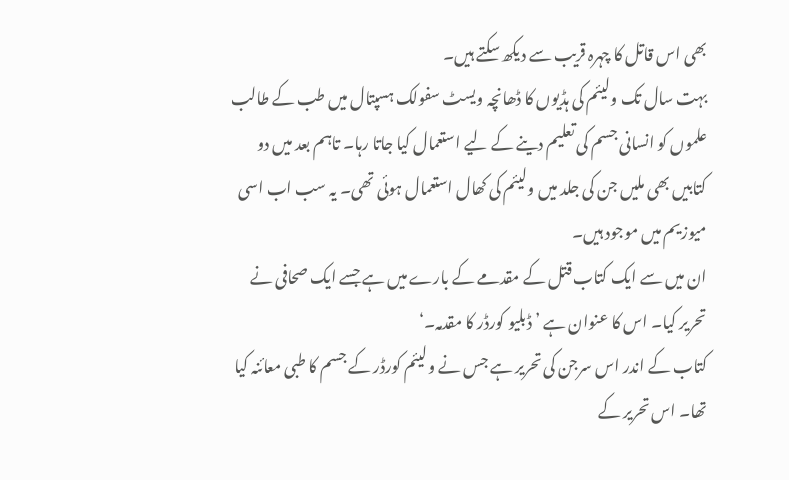بھی اس قاتل کا چہرہ قریب سے دیکھ سکتے ہیں۔
بہت سال تک ولیئم کی ہڈیوں کا ڈھانچہ ویسٹ سفولک ہسپتال میں طب کے طالب علموں کو انسانی جسم کی تعلیم دینے کے لیے استعمال کیا جاتا رہا۔ تاہم بعد میں دو کتابیں بھی ملیں جن کی جلد میں ولیئم کی کھال استعمال ہوئی تھی۔ یہ سب اب اسی میوزیم میں موجود ہیں۔
ان میں سے ایک کتاب قتل کے مقدمے کے بارے میں ہے جسے ایک صحافی نے تحریر کیا۔ اس کا عنوان ہے ’ڈبلیو کورڈر کا مقدمہ۔‘
کتاب کے اندر اس سرجن کی تحریر ہے جس نے ولیئم کورڈر کے جسم کا طبی معائنہ کیا تھا۔ اس تحریر کے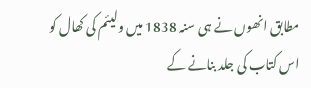مطابق انھوں نے ہی سنہ 1838 میں ولیئم کی کھال کو اس کتاب کی جلد بنانے کے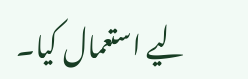لیے استعمال کیا۔